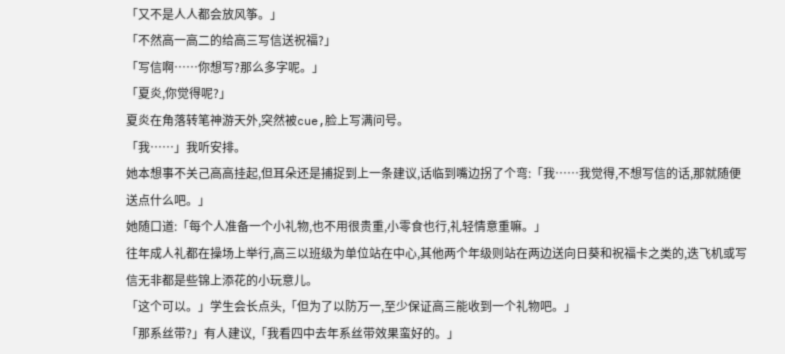「又不是人人都会放风筝。」
「不然高一高二的给高三写信送祝福?」
「写信啊……你想写?那么多字呢。」
「夏炎,你觉得呢?」
夏炎在角落转笔神游天外,突然被cue,脸上写满问号。
「我……」我听安排。
她本想事不关己高高挂起,但耳朵还是捕捉到上一条建议,话临到嘴边拐了个弯:「我……我觉得,不想写信的话,那就随便送点什么吧。」
她随口道:「每个人准备一个小礼物,也不用很贵重,小零食也行,礼轻情意重嘛。」
往年成人礼都在操场上举行,高三以班级为单位站在中心,其他两个年级则站在两边送向日葵和祝福卡之类的,迭飞机或写信无非都是些锦上添花的小玩意儿。
「这个可以。」学生会长点头,「但为了以防万一,至少保证高三能收到一个礼物吧。」
「那系丝带?」有人建议,「我看四中去年系丝带效果蛮好的。」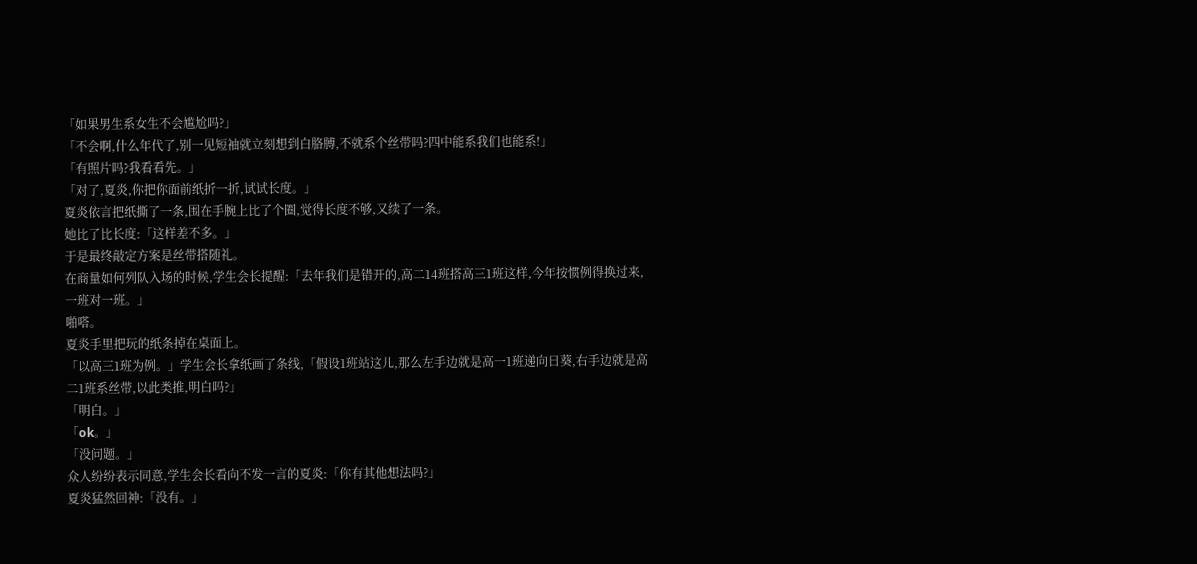「如果男生系女生不会尴尬吗?」
「不会啊,什么年代了,别一见短袖就立刻想到白胳膊,不就系个丝带吗?四中能系我们也能系!」
「有照片吗?我看看先。」
「对了,夏炎,你把你面前纸折一折,试试长度。」
夏炎依言把纸撕了一条,围在手腕上比了个圈,觉得长度不够,又续了一条。
她比了比长度:「这样差不多。」
于是最终敲定方案是丝带搭随礼。
在商量如何列队入场的时候,学生会长提醒:「去年我们是错开的,高二14班搭高三1班这样,今年按惯例得换过来,一班对一班。」
啪嗒。
夏炎手里把玩的纸条掉在桌面上。
「以高三1班为例。」学生会长拿纸画了条线,「假设1班站这儿,那么左手边就是高一1班递向日葵,右手边就是高二1班系丝带,以此类推,明白吗?」
「明白。」
「ok。」
「没问题。」
众人纷纷表示同意,学生会长看向不发一言的夏炎:「你有其他想法吗?」
夏炎猛然回神:「没有。」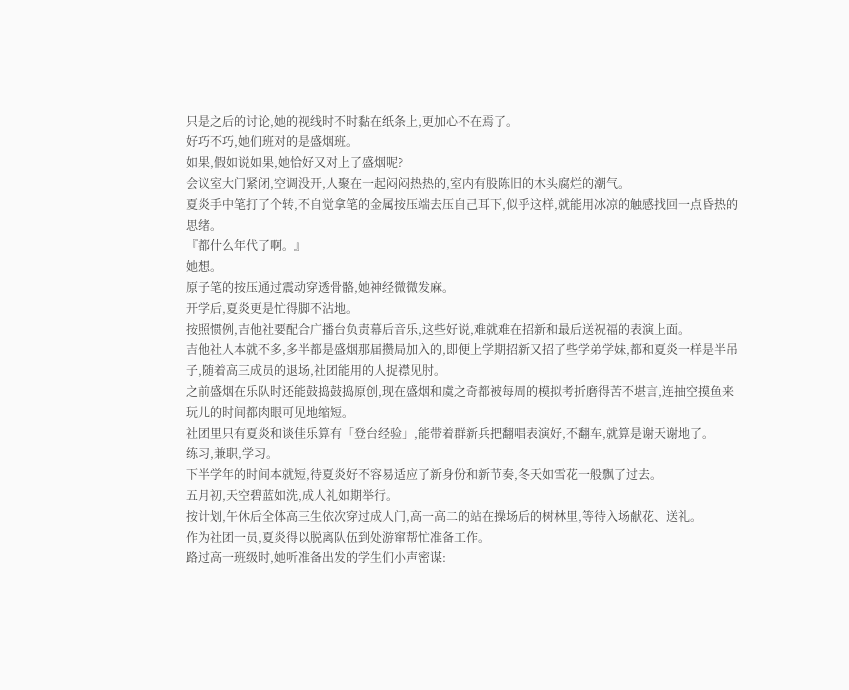只是之后的讨论,她的视线时不时黏在纸条上,更加心不在焉了。
好巧不巧,她们班对的是盛烟班。
如果,假如说如果,她恰好又对上了盛烟呢?
会议室大门紧闭,空调没开,人聚在一起闷闷热热的,室内有股陈旧的木头腐烂的潮气。
夏炎手中笔打了个转,不自觉拿笔的金属按压端去压自己耳下,似乎这样,就能用冰凉的触感找回一点昏热的思绪。
『都什么年代了啊。』
她想。
原子笔的按压通过震动穿透骨骼,她神经微微发麻。
开学后,夏炎更是忙得脚不沾地。
按照惯例,吉他社要配合广播台负责幕后音乐,这些好说,难就难在招新和最后送祝福的表演上面。
吉他社人本就不多,多半都是盛烟那届攒局加入的,即便上学期招新又招了些学弟学妹,都和夏炎一样是半吊子,随着高三成员的退场,社团能用的人捉襟见肘。
之前盛烟在乐队时还能鼓捣鼓捣原创,现在盛烟和虞之奇都被每周的模拟考折磨得苦不堪言,连抽空摸鱼来玩儿的时间都肉眼可见地缩短。
社团里只有夏炎和谈佳乐算有「登台经验」,能带着群新兵把翻唱表演好,不翻车,就算是谢天谢地了。
练习,兼职,学习。
下半学年的时间本就短,待夏炎好不容易适应了新身份和新节奏,冬天如雪花一般飘了过去。
五月初,天空碧蓝如洗,成人礼如期举行。
按计划,午休后全体高三生依次穿过成人门,高一高二的站在操场后的树林里,等待入场献花、送礼。
作为社团一员,夏炎得以脱离队伍到处游窜帮忙准备工作。
路过高一班级时,她听准备出发的学生们小声密谋: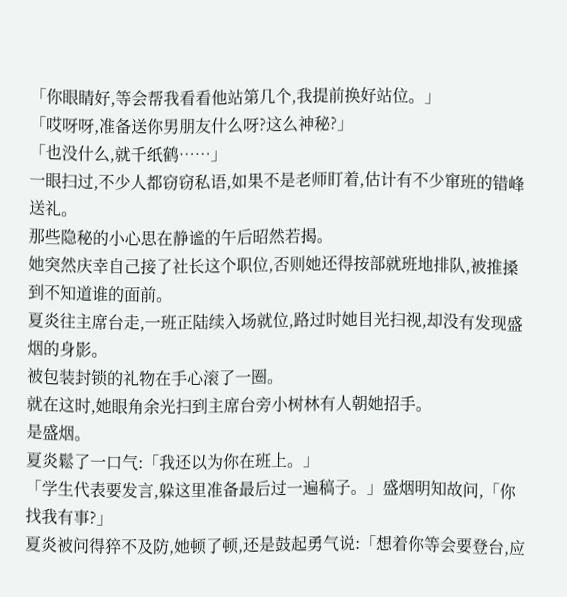「你眼睛好,等会帮我看看他站第几个,我提前换好站位。」
「哎呀呀,准备送你男朋友什么呀?这么神秘?」
「也没什么,就千纸鹤……」
一眼扫过,不少人都窃窃私语,如果不是老师盯着,估计有不少窜班的错峰送礼。
那些隐秘的小心思在静谧的午后昭然若揭。
她突然庆幸自己接了社长这个职位,否则她还得按部就班地排队,被推搡到不知道谁的面前。
夏炎往主席台走,一班正陆续入场就位,路过时她目光扫视,却没有发现盛烟的身影。
被包装封锁的礼物在手心滚了一圈。
就在这时,她眼角余光扫到主席台旁小树林有人朝她招手。
是盛烟。
夏炎鬆了一口气:「我还以为你在班上。」
「学生代表要发言,躲这里准备最后过一遍稿子。」盛烟明知故问,「你找我有事?」
夏炎被问得猝不及防,她顿了顿,还是鼓起勇气说:「想着你等会要登台,应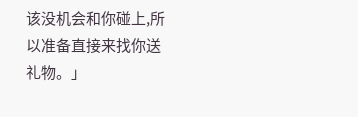该没机会和你碰上,所以准备直接来找你送礼物。」